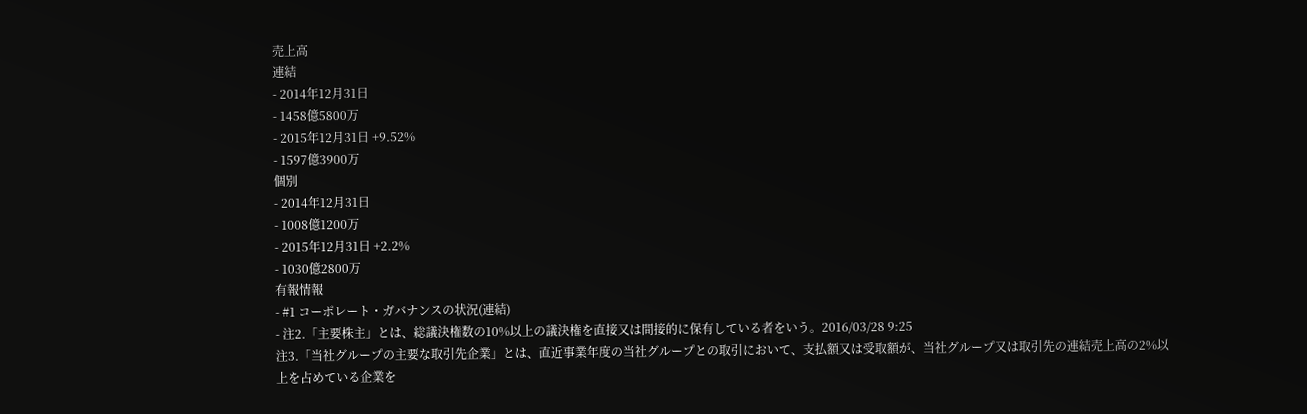売上高
連結
- 2014年12月31日
- 1458億5800万
- 2015年12月31日 +9.52%
- 1597億3900万
個別
- 2014年12月31日
- 1008億1200万
- 2015年12月31日 +2.2%
- 1030億2800万
有報情報
- #1 コーポレート・ガバナンスの状況(連結)
- 注2.「主要株主」とは、総議決権数の10%以上の議決権を直接又は間接的に保有している者をいう。2016/03/28 9:25
注3.「当社グループの主要な取引先企業」とは、直近事業年度の当社グループとの取引において、支払額又は受取額が、当社グループ又は取引先の連結売上高の2%以上を占めている企業を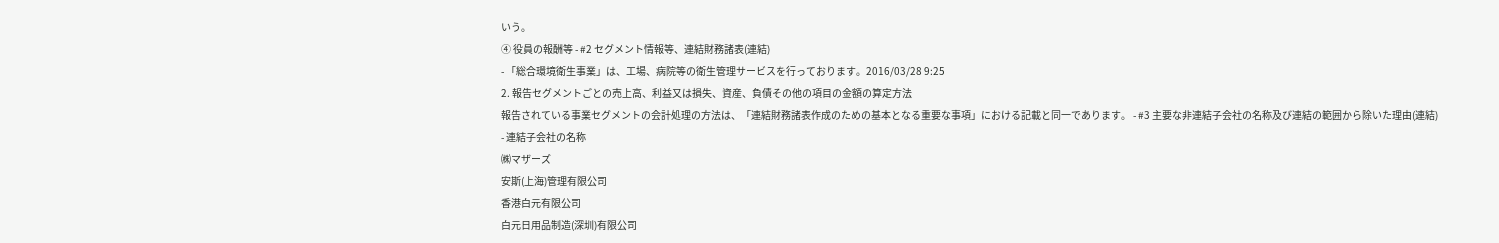いう。
④ 役員の報酬等 - #2 セグメント情報等、連結財務諸表(連結)
- 「総合環境衛生事業」は、工場、病院等の衛生管理サービスを行っております。2016/03/28 9:25
2. 報告セグメントごとの売上高、利益又は損失、資産、負債その他の項目の金額の算定方法
報告されている事業セグメントの会計処理の方法は、「連結財務諸表作成のための基本となる重要な事項」における記載と同一であります。 - #3 主要な非連結子会社の名称及び連結の範囲から除いた理由(連結)
- 連結子会社の名称
㈱マザーズ
安斯(上海)管理有限公司
香港白元有限公司
白元日用品制造(深圳)有限公司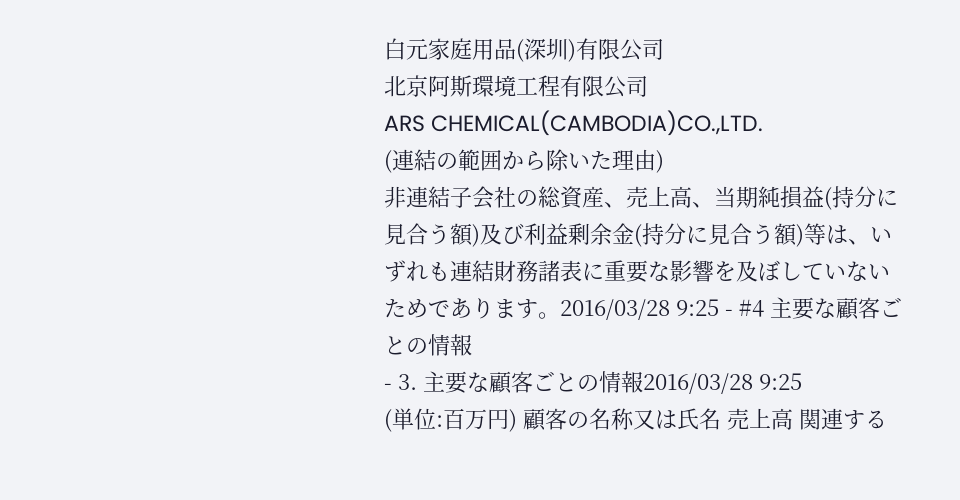白元家庭用品(深圳)有限公司
北京阿斯環境工程有限公司
ARS CHEMICAL(CAMBODIA)CO.,LTD.
(連結の範囲から除いた理由)
非連結子会社の総資産、売上高、当期純損益(持分に見合う額)及び利益剰余金(持分に見合う額)等は、いずれも連結財務諸表に重要な影響を及ぼしていないためであります。2016/03/28 9:25 - #4 主要な顧客ごとの情報
- 3. 主要な顧客ごとの情報2016/03/28 9:25
(単位:百万円) 顧客の名称又は氏名 売上高 関連する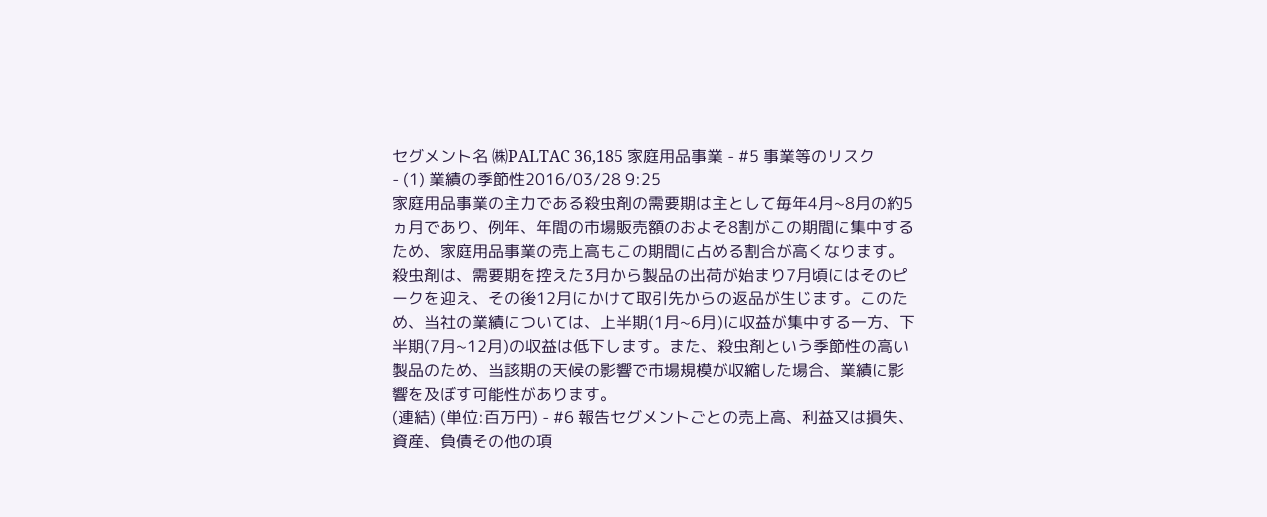セグメント名 ㈱PALTAC 36,185 家庭用品事業 - #5 事業等のリスク
- (1) 業績の季節性2016/03/28 9:25
家庭用品事業の主力である殺虫剤の需要期は主として毎年4月~8月の約5ヵ月であり、例年、年間の市場販売額のおよそ8割がこの期間に集中するため、家庭用品事業の売上高もこの期間に占める割合が高くなります。殺虫剤は、需要期を控えた3月から製品の出荷が始まり7月頃にはそのピークを迎え、その後12月にかけて取引先からの返品が生じます。このため、当社の業績については、上半期(1月~6月)に収益が集中する一方、下半期(7月~12月)の収益は低下します。また、殺虫剤という季節性の高い製品のため、当該期の天候の影響で市場規模が収縮した場合、業績に影響を及ぼす可能性があります。
(連結) (単位:百万円) - #6 報告セグメントごとの売上高、利益又は損失、資産、負債その他の項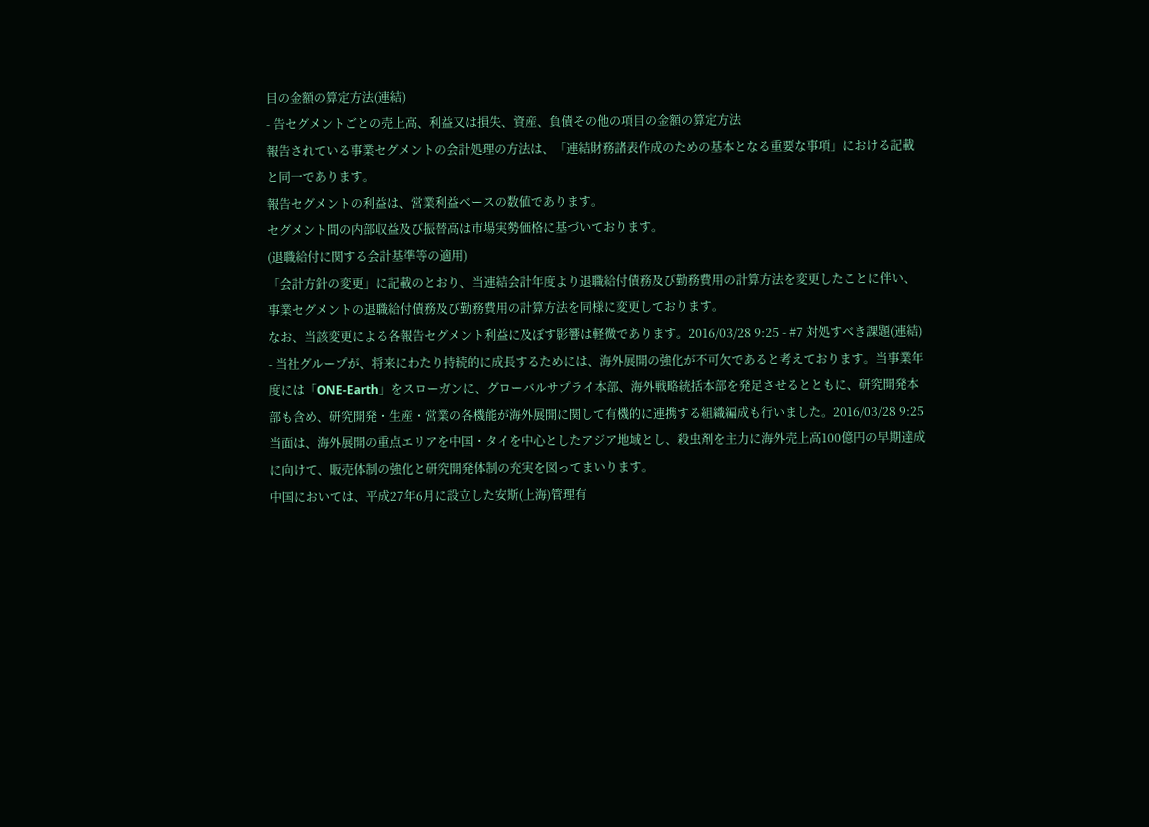目の金額の算定方法(連結)
- 告セグメントごとの売上高、利益又は損失、資産、負債その他の項目の金額の算定方法
報告されている事業セグメントの会計処理の方法は、「連結財務諸表作成のための基本となる重要な事項」における記載と同一であります。
報告セグメントの利益は、営業利益ベースの数値であります。
セグメント間の内部収益及び振替高は市場実勢価格に基づいております。
(退職給付に関する会計基準等の適用)
「会計方針の変更」に記載のとおり、当連結会計年度より退職給付債務及び勤務費用の計算方法を変更したことに伴い、事業セグメントの退職給付債務及び勤務費用の計算方法を同様に変更しております。
なお、当該変更による各報告セグメント利益に及ぼす影響は軽微であります。2016/03/28 9:25 - #7 対処すべき課題(連結)
- 当社グループが、将来にわたり持続的に成長するためには、海外展開の強化が不可欠であると考えております。当事業年度には「ONE-Earth」をスローガンに、グローバルサプライ本部、海外戦略統括本部を発足させるとともに、研究開発本部も含め、研究開発・生産・営業の各機能が海外展開に関して有機的に連携する組織編成も行いました。2016/03/28 9:25
当面は、海外展開の重点エリアを中国・タイを中心としたアジア地域とし、殺虫剤を主力に海外売上高100億円の早期達成に向けて、販売体制の強化と研究開発体制の充実を図ってまいります。
中国においては、平成27年6月に設立した安斯(上海)管理有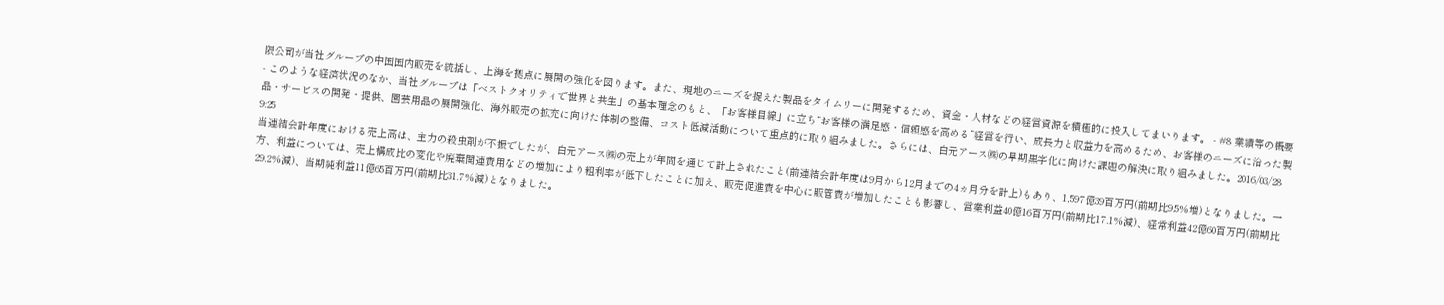限公司が当社グループの中国国内販売を統括し、上海を拠点に展開の強化を図ります。また、現地のニーズを捉えた製品をタイムリーに開発するため、資金・人材などの経営資源を積極的に投入してまいります。 - #8 業績等の概要
- このような経済状況のなか、当社グループは「ベストクオリティで世界と共生」の基本理念のもと、「お客様目線」に立ち“お客様の満足感・信頼感を高める”経営を行い、成長力と収益力を高めるため、お客様のニーズに沿った製品・サービスの開発・提供、園芸用品の展開強化、海外販売の拡充に向けた体制の整備、コスト低減活動について重点的に取り組みました。さらには、白元アース㈱の早期黒字化に向けた課題の解決に取り組みました。2016/03/28 9:25
当連結会計年度における売上高は、主力の殺虫剤が不振でしたが、白元アース㈱の売上が年間を通じて計上されたこと(前連結会計年度は9月から12月までの4ヵ月分を計上)もあり、1,597億39百万円(前期比9.5%増)となりました。一方、利益については、売上構成比の変化や廃棄関連費用などの増加により粗利率が低下したことに加え、販売促進費を中心に販管費が増加したことも影響し、営業利益40億16百万円(前期比17.1%減)、経常利益42億60百万円(前期比29.2%減)、当期純利益11億65百万円(前期比31.7%減)となりました。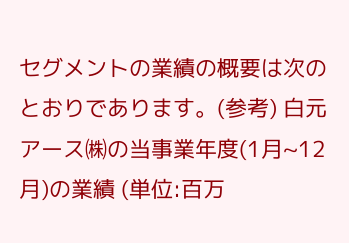セグメントの業績の概要は次のとおりであります。(参考) 白元アース㈱の当事業年度(1月~12月)の業績 (単位:百万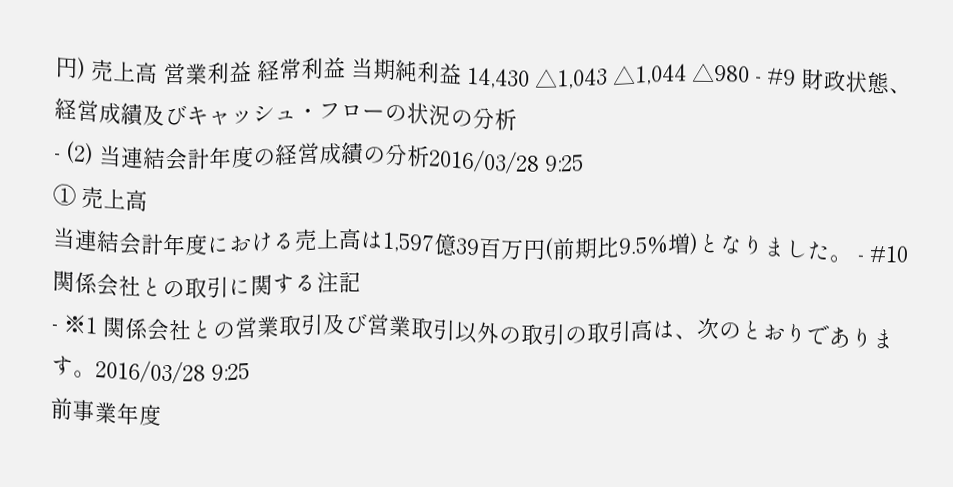円) 売上高 営業利益 経常利益 当期純利益 14,430 △1,043 △1,044 △980 - #9 財政状態、経営成績及びキャッシュ・フローの状況の分析
- (2) 当連結会計年度の経営成績の分析2016/03/28 9:25
① 売上高
当連結会計年度における売上高は1,597億39百万円(前期比9.5%増)となりました。 - #10 関係会社との取引に関する注記
- ※1 関係会社との営業取引及び営業取引以外の取引の取引高は、次のとおりであります。2016/03/28 9:25
前事業年度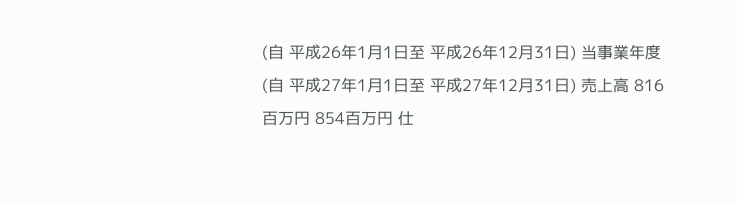(自 平成26年1月1日至 平成26年12月31日) 当事業年度(自 平成27年1月1日至 平成27年12月31日) 売上高 816百万円 854百万円 仕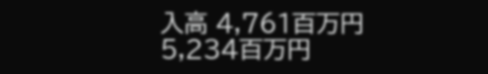入高 4,761百万円 5,234百万円